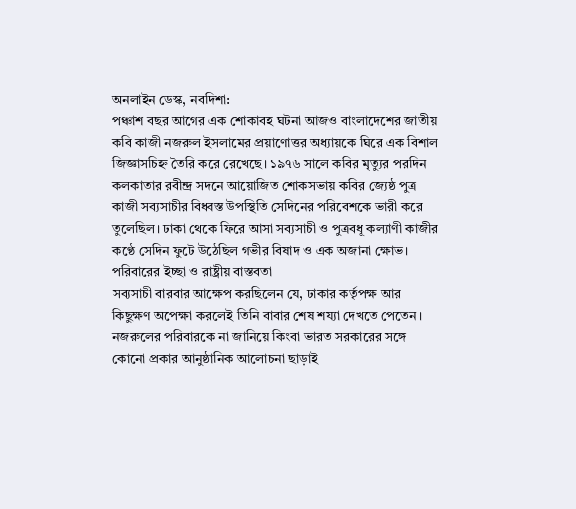অনলাইন ডেস্ক, নবদিশা:
পঞ্চাশ বছর আগের এক শোকাবহ ঘটনা আজও বাংলাদেশের জাতীয় কবি কাজী নজরুল ইসলামের প্রয়াণোত্তর অধ্যায়কে ঘিরে এক বিশাল জিজ্ঞাসচিহ্ন তৈরি করে রেখেছে। ১৯৭৬ সালে কবির মৃত্যুর পরদিন কলকাতার রবীন্দ্র সদনে আয়োজিত শোকসভায় কবির জ্যেষ্ঠ পুত্র কাজী সব্যসাচীর বিধ্বস্ত উপস্থিতি সেদিনের পরিবেশকে ভারী করে তুলেছিল। ঢাকা থেকে ফিরে আসা সব্যসাচী ও পুত্রবধূ কল্যাণী কাজীর কণ্ঠে সেদিন ফুটে উঠেছিল গভীর বিষাদ ও এক অজানা ক্ষোভ।
পরিবারের ইচ্ছা ও রাষ্ট্রীয় বাস্তবতা
সব্যসাচী বারবার আক্ষেপ করছিলেন যে, ঢাকার কর্তৃপক্ষ আর কিছুক্ষণ অপেক্ষা করলেই তিনি বাবার শেষ শয্যা দেখতে পেতেন। নজরুলের পরিবারকে না জানিয়ে কিংবা ভারত সরকারের সঙ্গে কোনো প্রকার আনুষ্ঠানিক আলোচনা ছাড়াই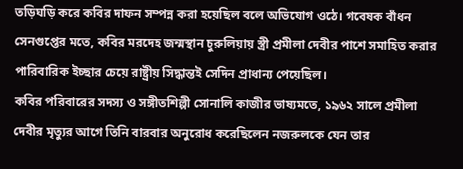তড়িঘড়ি করে কবির দাফন সম্পন্ন করা হয়েছিল বলে অভিযোগ ওঠে। গবেষক বাঁধন সেনগুপ্তের মতে, কবির মরদেহ জন্মস্থান চুরুলিয়ায় স্ত্রী প্রমীলা দেবীর পাশে সমাহিত করার পারিবারিক ইচ্ছার চেয়ে রাষ্ট্রীয় সিদ্ধান্তই সেদিন প্রাধান্য পেয়েছিল।
কবির পরিবারের সদস্য ও সঙ্গীতশিল্পী সোনালি কাজীর ভাষ্যমতে, ১৯৬২ সালে প্রমীলা দেবীর মৃত্যুর আগে তিনি বারবার অনুরোধ করেছিলেন নজরুলকে যেন তার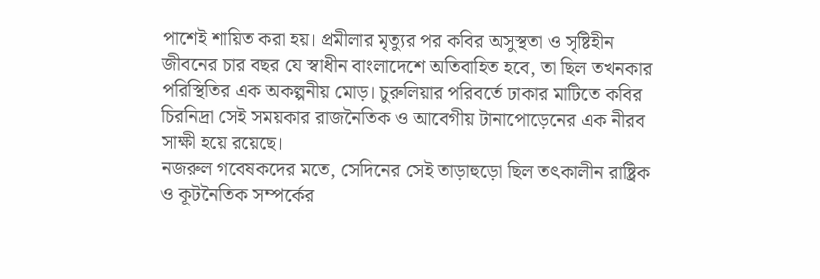পাশেই শায়িত করা হয়। প্রমীলার মৃত্যুর পর কবির অসুস্থতা ও সৃষ্টিহীন জীবনের চার বছর যে স্বাধীন বাংলাদেশে অতিবাহিত হবে, তা ছিল তখনকার পরিস্থিতির এক অকল্পনীয় মোড়। চুরুলিয়ার পরিবর্তে ঢাকার মাটিতে কবির চিরনিদ্রা সেই সময়কার রাজনৈতিক ও আবেগীয় টানাপোড়েনের এক নীরব সাক্ষী হয়ে রয়েছে।
নজরুল গবেষকদের মতে, সেদিনের সেই তাড়াহুড়ো ছিল তৎকালীন রাষ্ট্রিক ও কূটনৈতিক সম্পর্কের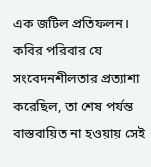এক জটিল প্রতিফলন। কবির পরিবার যে সংবেদনশীলতার প্রত্যাশা করেছিল, তা শেষ পর্যন্ত বাস্তবায়িত না হওয়ায় সেই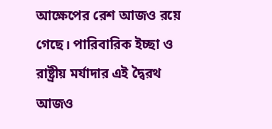আক্ষেপের রেশ আজও রয়ে গেছে। পারিবারিক ইচ্ছা ও রাষ্ট্রীয় মর্যাদার এই দ্বৈরথ আজও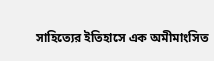সাহিত্যের ইতিহাসে এক অমীমাংসিত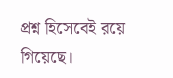প্রশ্ন হিসেবেই রয়ে গিয়েছে।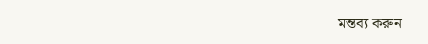মন্তব্য করুন